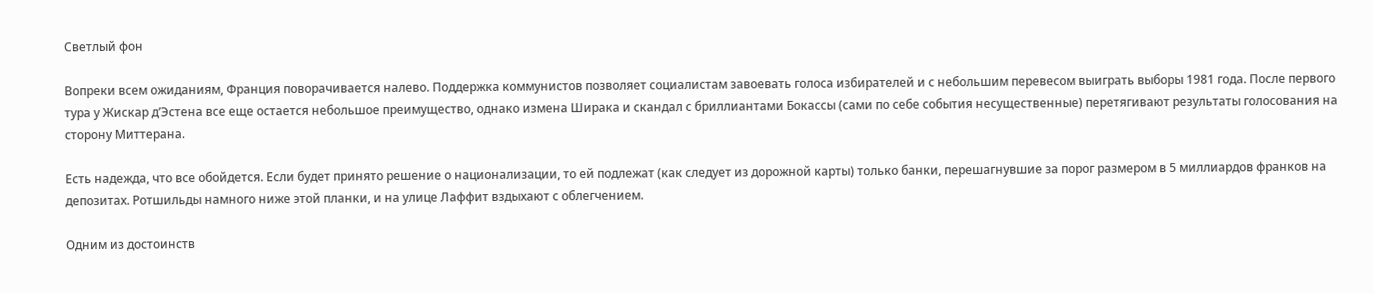Светлый фон

Вопреки всем ожиданиям, Франция поворачивается налево. Поддержка коммунистов позволяет социалистам завоевать голоса избирателей и с небольшим перевесом выиграть выборы 1981 года. После первого тура у Жискар д’Эстена все еще остается небольшое преимущество, однако измена Ширака и скандал с бриллиантами Бокассы (сами по себе события несущественные) перетягивают результаты голосования на сторону Миттерана.

Есть надежда, что все обойдется. Если будет принято решение о национализации, то ей подлежат (как следует из дорожной карты) только банки, перешагнувшие за порог размером в 5 миллиардов франков на депозитах. Ротшильды намного ниже этой планки, и на улице Лаффит вздыхают с облегчением.

Одним из достоинств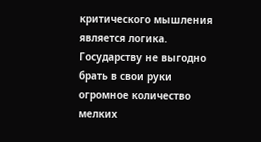критического мышления является логика. Государству не выгодно брать в свои руки огромное количество мелких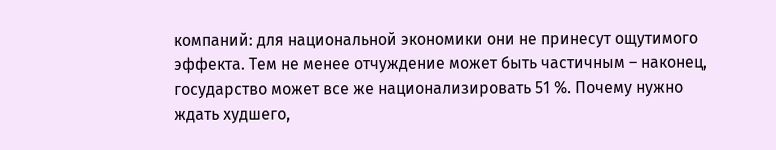компаний: для национальной экономики они не принесут ощутимого эффекта. Тем не менее отчуждение может быть частичным – наконец, государство может все же национализировать 51 %. Почему нужно ждать худшего,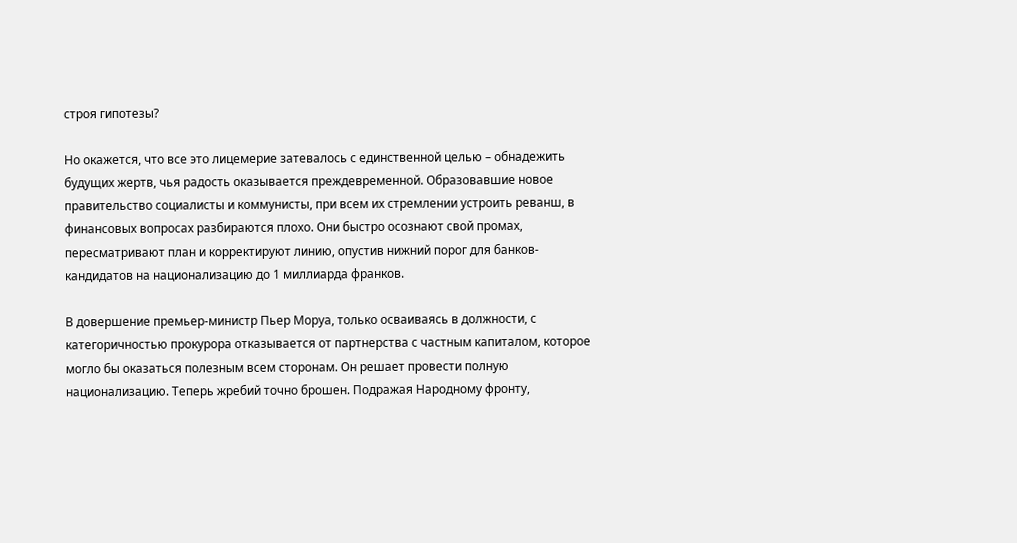строя гипотезы?

Но окажется, что все это лицемерие затевалось с единственной целью – обнадежить будущих жертв, чья радость оказывается преждевременной. Образовавшие новое правительство социалисты и коммунисты, при всем их стремлении устроить реванш, в финансовых вопросах разбираются плохо. Они быстро осознают свой промах, пересматривают план и корректируют линию, опустив нижний порог для банков-кандидатов на национализацию до 1 миллиарда франков.

В довершение премьер-министр Пьер Моруа, только осваиваясь в должности, с категоричностью прокурора отказывается от партнерства с частным капиталом, которое могло бы оказаться полезным всем сторонам. Он решает провести полную национализацию. Теперь жребий точно брошен. Подражая Народному фронту,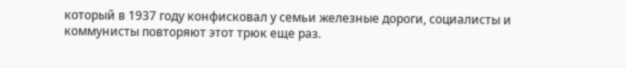который в 1937 году конфисковал у семьи железные дороги, социалисты и коммунисты повторяют этот трюк еще раз.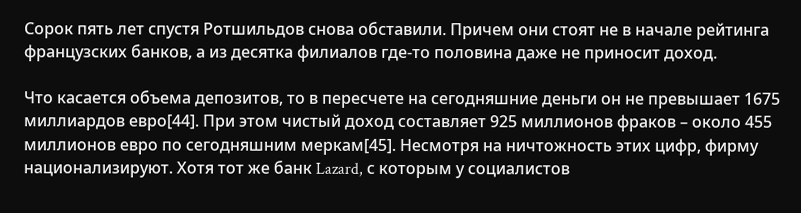Сорок пять лет спустя Ротшильдов снова обставили. Причем они стоят не в начале рейтинга французских банков, а из десятка филиалов где-то половина даже не приносит доход.

Что касается объема депозитов, то в пересчете на сегодняшние деньги он не превышает 1675 миллиардов евро[44]. При этом чистый доход составляет 925 миллионов фраков – около 455 миллионов евро по сегодняшним меркам[45]. Несмотря на ничтожность этих цифр, фирму национализируют. Хотя тот же банк Lazard, с которым у социалистов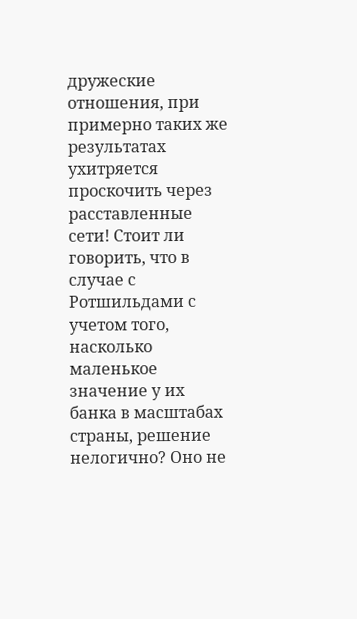дружеские отношения, при примерно таких же результатах ухитряется проскочить через расставленные сети! Стоит ли говорить, что в случае с Ротшильдами с учетом того, насколько маленькое значение у их банка в масштабах страны, решение нелогично? Оно не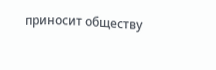приносит обществу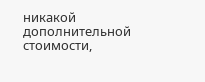никакой дополнительной стоимости,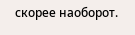скорее наоборот.